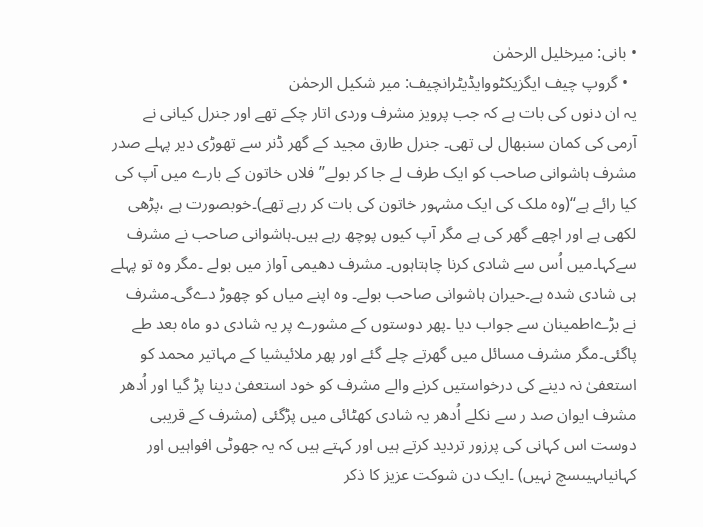• بانی: میرخلیل الرحمٰن
  • گروپ چیف ایگزیکٹووایڈیٹرانچیف: میر شکیل الرحمٰن
یہ ان دنوں کی بات ہے کہ جب پرویز مشرف وردی اتار چکے تھے اور جنرل کیانی نے آرمی کی کمان سنبھال لی تھی۔ جنرل طارق مجید کے گھر ڈنر سے تھوڑی دیر پہلے صدر مشرف ہاشوانی صاحب کو ایک طرف لے جا کر بولے’’فلاں خاتون کے بارے میں آپ کی کیا رائے ہے‘‘(وہ ملک کی ایک مشہور خاتون کی بات کر رہے تھے)۔خوبصورت ہے ،پڑھی لکھی ہے اور اچھے گھر کی ہے مگر آپ کیوں پوچھ رہے ہیں۔ہاشوانی صاحب نے مشرف سےکہا۔میں اُس سے شادی کرنا چاہتاہوں۔ مشرف دھیمی آواز میں بولے ۔مگر وہ تو پہلے ہی شادی شدہ ہے۔حیران ہاشوانی صاحب بولے۔ وہ اپنے میاں کو چھوڑ دےگی۔مشرف نے بڑےاطمینان سے جواب دیا ۔پھر دوستوں کے مشورے پر یہ شادی دو ماہ بعد طے پاگئی۔مگر مشرف مسائل میں گھرتے چلے گئے اور پھر ملائیشیا کے مہاتیر محمد کو استعفیٰ نہ دینے کی درخواستیں کرنے والے مشرف کو خود استعفیٰ دینا پڑ گیا اور اُدھر مشرف ایوان صد ر سے نکلے اُدھر یہ شادی کھٹائی میں پڑگئی (مشرف کے قریبی دوست اس کہانی کی پرزور تردید کرتے ہیں اور کہتے ہیں کہ یہ جھوٹی افواہیں اور کہانیاںہیںسچ نہیں) ۔ایک دن شوکت عزیز کا ذکر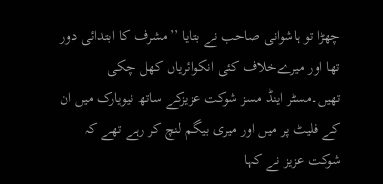چھڑا تو ہاشوانی صاحب نے بتایا ’’مشرف کا ابتدائی دور تھا اور میرےخلاف کئی انکوائریاں کھل چکی تھیں۔مسٹر اینڈ مسز شوکت عزیزکے ساتھ نیویارک میں ان کے فلیٹ پر میں اور میری بیگم لنچ کر رہے تھے کہ شوکت عزیز نے کہا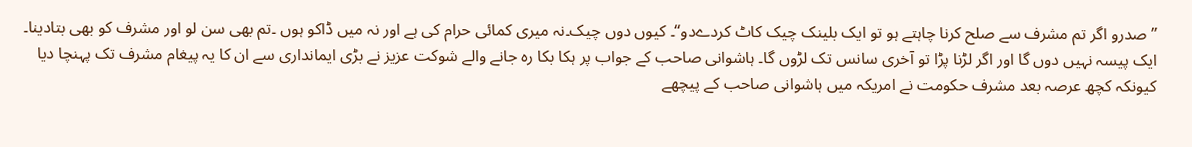’’صدرو اگر تم مشرف سے صلح کرنا چاہتے ہو تو ایک بلینک چیک کاٹ کردےدو‘‘۔ کیوں دوں چیک۔نہ میری کمائی حرام کی ہے اور نہ میں ڈاکو ہوں ۔تم بھی سن لو اور مشرف کو بھی بتادینا۔ ایک پیسہ نہیں دوں گا اور اگر لڑنا پڑا تو آخری سانس تک لڑوں گا۔ ہاشوانی صاحب کے جواب پر ہکا بکا رہ جانے والے شوکت عزیز نے بڑی ایمانداری سے ان کا یہ پیغام مشرف تک پہنچا دیا کیونکہ کچھ عرصہ بعد مشرف حکومت نے امریکہ میں ہاشوانی صاحب کے پیچھے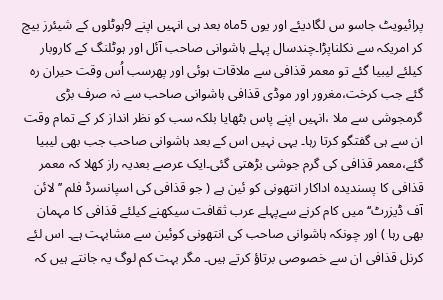پرائیویٹ جاسو س لگادیئے اور یوں 5ماہ بعد ہی انہیں اپنے 9ہوٹلوں کے شیئرز بیچ کر امریکہ سے نکلناپڑا۔چندسال پہلے ہاشوانی صاحب آئل اور ہوٹلنگ کے کاروبار کیلئے لیبیا گئے تو معمر قذافی سے ملاقات ہوئی اور پھرسب اُس وقت حیران رہ گئے جب کرخت،مغرور اور موڈی قذافی ہاشوانی صاحب سے نہ صرف بڑی گرمجوشی سے ملا ،انہیں اپنے پاس بٹھایا بلکہ سب کو نظر انداز کر کے تمام وقت ان سے ہی گفتگو کرتا رہا۔ یہی نہیں اس کے بعد ہاشوانی صاحب جب بھی لیبیا گئے،معمر قذافی کی گرم جوشی بڑھتی گئی۔ایک عرصے بعدیہ راز کھلا کہ معمر قذافی کا پسندیدہ اداکار انتھونی کو ئین ہے ( جو قذافی کی اسپانسرڈ فلم ’’لائن آف ڈیزرٹ‘‘ میں کام کرنے سےپہلے عرب ثقافت سیکھنے کیلئے قذافی کا مہمان بھی رہا ) اور چونکہ ہاشوانی صاحب کی انتھونی کوئین سے مشابہت ہے۔ اس لئے کرنل قذافی ان سے خصوصی برتاؤ کرتے ہیں۔ مگر بہت کم لوگ یہ جانتے ہیں کہ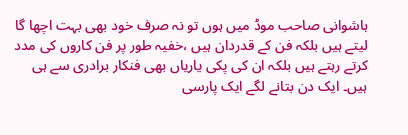ہاشوانی صاحب موڈ میں ہوں تو نہ صرف خود بھی بہت اچھا گا لیتے ہیں بلکہ فن کے قدردان ہیں ،خفیہ طور پر فن کاروں کی مدد کرتے رہتے ہیں بلکہ ان کی پکی یاریاں بھی فنکار برادری سے ہی ہیں۔ ایک دن بتانے لگے ایک پارسی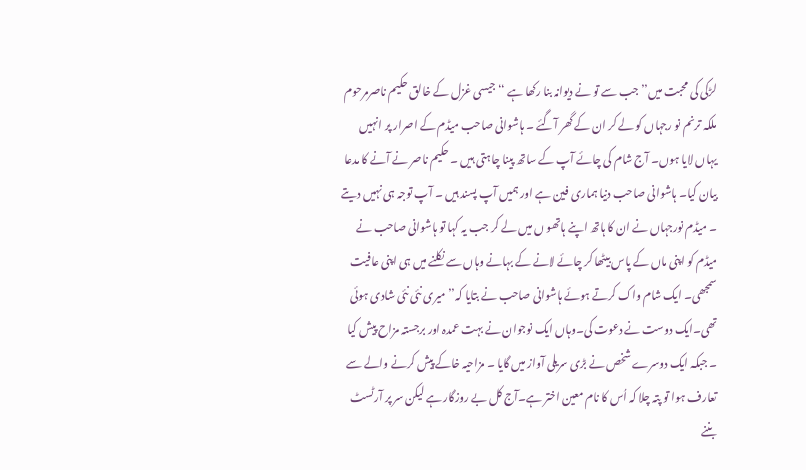لڑکی کی محبت میں’’ جب سے تو نے دیوانہ بنا رکھا ہے ‘‘ جیسی غزل کے خالق حکیم ناصرمرحوم ملکہ ترنم نو رجہاں کو لے کر ان کے گھر آگئے ۔ ہاشوانی صاحب میڈم کے اصرار پر انہیں یہاں لایا ہوں۔ آج شام کی چائے آپ کے ساتھ پینا چاہتی ہیں ۔ حکیم ناصر نے آنے کا مدعا بیان کیا۔ ہاشوانی صاحب دنیا ہماری فین ہے اور ہمیں آپ پسند ہیں ۔ آپ توجہ ہی نہیں دیتے ۔ میڈم نورجہاں نے ان کا ہاتھ اپنے ہاتھو ں میں لے کر جب یہ کہا تو ہاشوانی صاحب نے میڈم کو اپنی ماں کے پاس بیٹھا کر چائے لانے کے بہانے وہاں سے نکلنے میں ہی اپنی عافیت سمجھی۔ ایک شام واک کرتے ہوئے ہاشوانی صاحب نے بتایا کہ’’میری نئی نئی شادی ہوئی تھی۔ایک دوست نے دعوت کی۔وہاں ایک نوجوان نے بہت عمدہ اور برجستہ مزاح پیش کیا ۔ جبکہ ایک دوسرے شخص نے بڑی سریلی آواز میں گایا ۔ مزاحیہ خاکے پیش کرنے والے سے تعارف ہوا تو پتہ چلا کہ اُس کا نام معین اختر ہے۔آج کل بے روزگار ہے لیکن سر پر آرٹسٹ بننے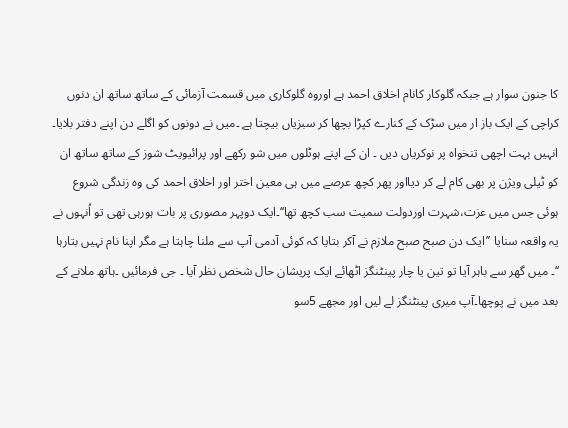کا جنون سوار ہے جبکہ گلوکار کانام اخلاق احمد ہے اوروہ گلوکاری میں قسمت آزمائی کے ساتھ ساتھ ان دنوں کراچی کے ایک باز ار میں سڑک کے کنارے کپڑا بچھا کر سبزیاں بیچتا ہے ۔میں نے دونوں کو اگلے دن اپنے دفتر بلایا۔ انہیں بہت اچھی تنخواہ پر نوکریاں دیں ۔ ان کے اپنے ہوٹلوں میں شو رکھے اور پرائیویٹ شوز کے ساتھ ساتھ ان کو ٹیلی ویژن پر بھی کام لے کر دیااور پھر کچھ عرصے میں ہی معین اختر اور اخلاق احمد کی وہ زندگی شروع ہوئی جس میں عزت،شہرت اوردولت سمیت سب کچھ تھا‘‘۔ایک دوپہر مصوری پر بات ہورہی تھی تو اُنہوں نے یہ واقعہ سنایا ’’ایک دن صبح صبح ملازم نے آکر بتایا کہ کوئی آدمی آپ سے ملنا چاہتا ہے مگر اپنا نام نہیں بتارہا ‘‘۔ میں گھر سے باہر آیا تو تین یا چار پینٹنگز اٹھائے ایک پریشان حال شخص نظر آیا ۔ جی فرمائیں ۔ہاتھ ملانے کے بعد میں نے پوچھا۔آپ میری پینٹنگز لے لیں اور مجھے 5سو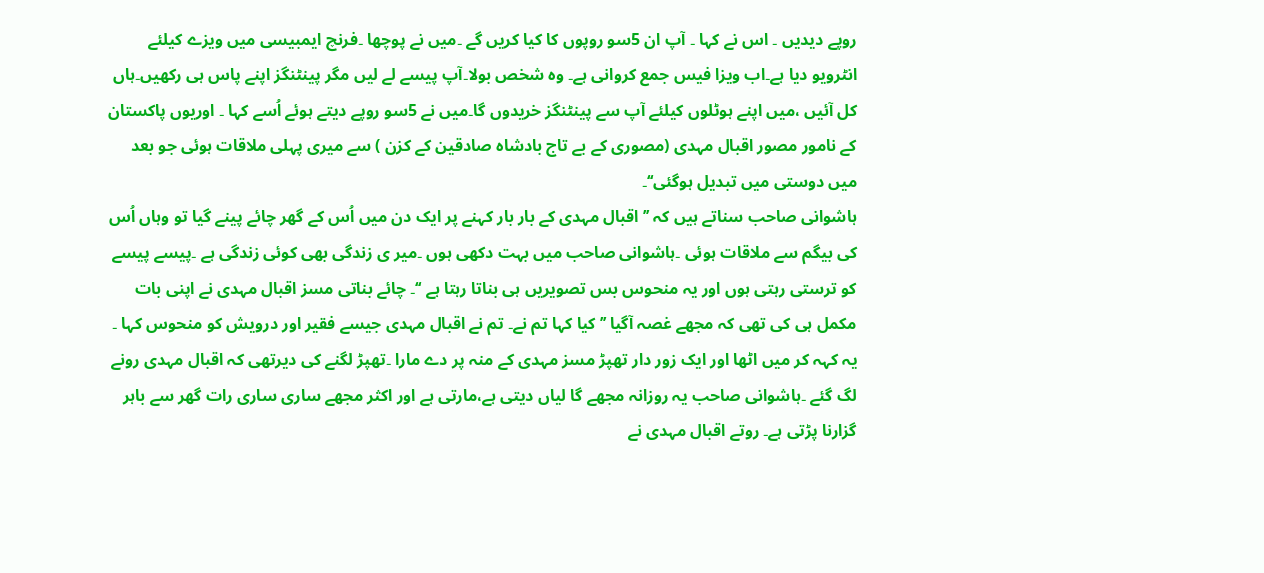روپے دیدیں ۔ اس نے کہا ۔ آپ ان 5سو روپوں کا کیا کریں گے ۔میں نے پوچھا ۔فرنچ ایمبیسی میں ویزے کیلئے انٹرویو دیا ہے۔اب ویزا فیس جمع کروانی ہے۔ وہ شخص بولا۔آپ پیسے لے لیں مگر پینٹنگز اپنے پاس ہی رکھیں۔ہاں کل آئیں ،میں اپنے ہوٹلوں کیلئے آپ سے پینٹنگز خریدوں گا۔میں نے 5سو روپے دیتے ہوئے اُسے کہا ۔ اوریوں پاکستان کے نامور مصور اقبال مہدی (مصوری کے بے تاج بادشاہ صادقین کے کزن ) سے میری پہلی ملاقات ہوئی جو بعد میں دوستی میں تبدیل ہوگئی‘‘۔
ہاشوانی صاحب سناتے ہیں کہ ’’اقبال مہدی کے بار بار کہنے پر ایک دن میں اُس کے گھر چائے پینے گیا تو وہاں اُس کی بیگم سے ملاقات ہوئی ۔ہاشوانی صاحب میں بہت دکھی ہوں ۔میر ی زندگی بھی کوئی زندگی ہے ۔پیسے پیسے کو ترستی رہتی ہوں اور یہ منحوس بس تصویریں ہی بناتا رہتا ہے ‘‘۔ چائے بناتی مسز اقبال مہدی نے اپنی بات مکمل ہی کی تھی کہ مجھے غصہ آگیا ’’ کیا کہا تم نے۔ تم نے اقبال مہدی جیسے فقیر اور درویش کو منحوس کہا ۔ یہ کہہ کر میں اٹھا اور ایک زور دار تھپڑ مسز مہدی کے منہ پر دے مارا ۔تھپڑ لگنے کی دیرتھی کہ اقبال مہدی رونے لگ گئے ۔ہاشوانی صاحب یہ روزانہ مجھے گا لیاں دیتی ہے،مارتی ہے اور اکثر مجھے ساری ساری رات گھر سے باہر گزارنا پڑتی ہے۔ روتے اقبال مہدی نے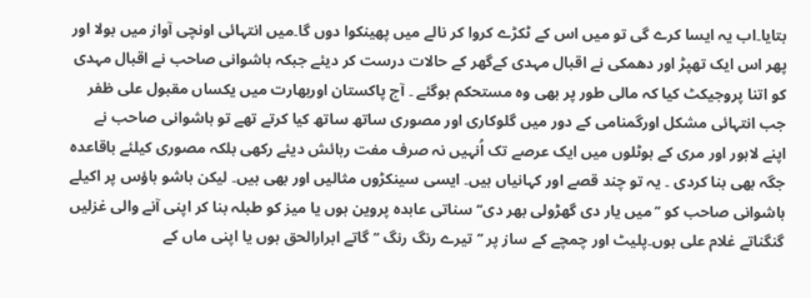بتایا۔اب یہ ایسا کرے گی تو میں اس کے ٹکڑے کروا کر نالے میں پھینکوا دوں گا۔میں انتہائی اونچی آواز میں بولا اور پھر اس ایک تھپڑ اور دھمکی نے اقبال مہدی کےگھر کے حالات درست کر دیئے جبکہ ہاشوانی صاحب نے اقبال مہدی کو اتنا پروجیکٹ کیا کہ مالی طور پر بھی وہ مستحکم ہوگئے ۔ آج پاکستان اوربھارت میں یکساں مقبول علی ظفر جب انتہائی مشکل اورگمنامی کے دور میں گلوکاری اور مصوری ساتھ ساتھ کیا کرتے تھے تو ہاشوانی صاحب نے اپنے لاہور اور مری کے ہوٹلوں میں ایک عرصے تک اُنہیں نہ صرف مفت رہائش دیئے رکھی بلکہ مصوری کیلئے باقاعدہ جگہ بھی بنا کردی ۔ یہ تو چند قصے اور کہانیاں ہیں۔ ایسی سینکڑوں مثالیں اور بھی ہیں۔ لیکن ہاشو ہاؤس پر اکیلے ہاشوانی صاحب کو ’’میں یار دی گھڑولی بھر دی‘‘سناتی عابدہ پروین ہوں یا میز کو طبلہ بنا کر اپنی آنے والی غزلیں گنگناتے غلام علی ہوں۔پلیٹ اور چمچے کے ساز پر ’’تیرے رنگ رنگ ‘‘ گاتے ابرارالحق ہوں یا اپنی ماں کے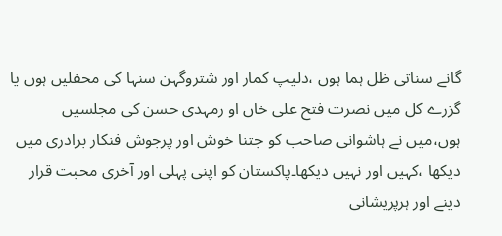گانے سناتی ظل ہما ہوں ،دلیپ کمار اور شتروگہن سنہا کی محفلیں ہوں یا گزرے کل میں نصرت فتح علی خاں او رمہدی حسن کی مجلسیں ہوں،میں نے ہاشوانی صاحب کو جتنا خوش اور پرجوش فنکار برادری میں دیکھا ،کہیں اور نہیں دیکھا۔پاکستان کو اپنی پہلی اور آخری محبت قرار دینے اور ہرپریشانی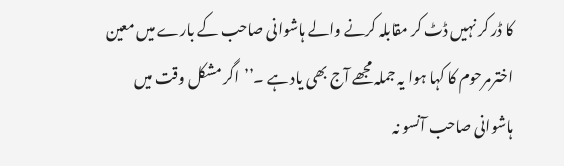کا ڈر کر نہیں ڈٹ کر مقابلہ کرنے والے ہاشوانی صاحب کے بارے میں معین اخترمرحوم کا کہا ہوا یہ جملہ مجھے آج بھی یاد ہے ۔’’اگر مشکل وقت میں ہاشوانی صاحب آنسو نہ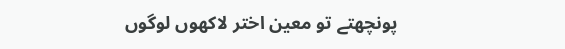پونچھتے تو معین اختر لاکھوں لوگوں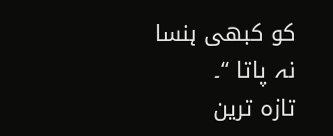کو کبھی ہنسا نہ پاتا ‘‘۔
تازہ ترین